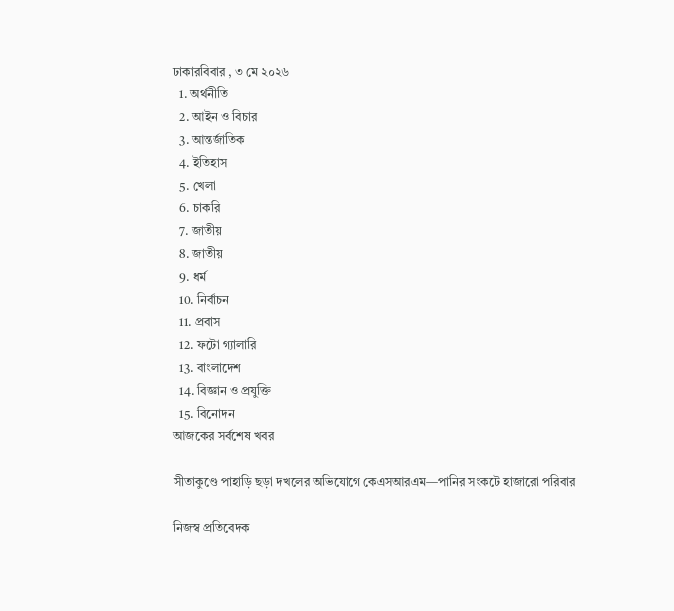ঢাকারবিবার , ৩ মে ২০২৬
  1. অর্থনীতি
  2. আইন ও বিচার
  3. আন্তর্জাতিক
  4. ইতিহাস
  5. খেলা
  6. চাকরি
  7. জাতীয়
  8. জাতীয়
  9. ধর্ম
  10. নির্বাচন
  11. প্রবাস
  12. ফটো গ্যালারি
  13. বাংলাদেশ
  14. বিজ্ঞান ও প্রযুক্তি
  15. বিনোদন
আজকের সর্বশেষ খবর

সীতাকুণ্ডে পাহাড়ি ছড়া দখলের অভিযোগে কেএসআরএম—পানির সংকটে হাজারো পরিবার

নিজস্ব প্রতিবেদক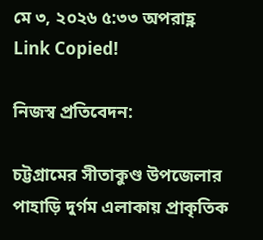মে ৩, ২০২৬ ৫:৩৩ অপরাহ্ণ
Link Copied!

নিজস্ব প্রতিবেদন:

চট্টগ্রামের সীতাকুণ্ড উপজেলার পাহাড়ি দুর্গম এলাকায় প্রাকৃতিক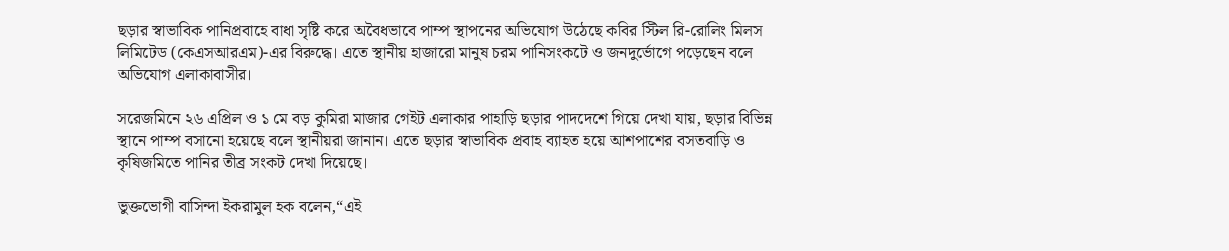ছড়ার স্বাভাবিক পানিপ্রবাহে বাধা সৃষ্টি করে অবৈধভাবে পাম্প স্থাপনের অভিযোগ উঠেছে কবির স্টিল রি-রোলিং মিলস লিমিটেড (কেএসআরএম)-এর বিরুদ্ধে। এতে স্থানীয় হাজারো মানুষ চরম পানিসংকটে ও জনদুর্ভোগে পড়েছেন বলে অভিযোগ এলাকাবাসীর।

সরেজমিনে ২৬ এপ্রিল ও ১ মে বড় কুমিরা মাজার গেইট এলাকার পাহাড়ি ছড়ার পাদদেশে গিয়ে দেখা যায়, ছড়ার বিভিন্ন স্থানে পাম্প বসানো হয়েছে বলে স্থানীয়রা জানান। এতে ছড়ার স্বাভাবিক প্রবাহ ব্যাহত হয়ে আশপাশের বসতবাড়ি ও কৃষিজমিতে পানির তীব্র সংকট দেখা দিয়েছে।

ভুক্তভোগী বাসিন্দা ইকরামুল হক বলেন,“এই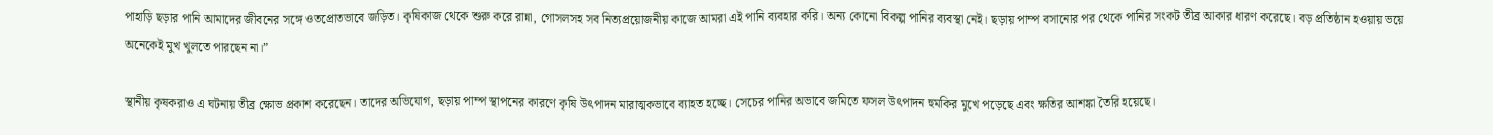পাহাড়ি ছড়ার পানি আমাদের জীবনের সঙ্গে ওতপ্রোতভাবে জড়িত। কৃষিকাজ থেকে শুরু করে রান্না, গোসলসহ সব নিত্যপ্রয়োজনীয় কাজে আমরা এই পানি ব্যবহার করি। অন্য কোনো বিকল্প পানির ব্যবস্থা নেই। ছড়ায় পাম্প বসানোর পর থেকে পানির সংকট তীব্র আকার ধারণ করেছে। বড় প্রতিষ্ঠান হওয়ায় ভয়ে অনেকেই মুখ খুলতে পারছেন না।”

স্থানীয় কৃষকরাও এ ঘটনায় তীব্র ক্ষোভ প্রকাশ করেছেন। তাদের অভিযোগ, ছড়ায় পাম্প স্থাপনের কারণে কৃষি উৎপাদন মারাত্মকভাবে ব্যাহত হচ্ছে। সেচের পানির অভাবে জমিতে ফসল উৎপাদন হুমকির মুখে পড়েছে এবং ক্ষতির আশঙ্কা তৈরি হয়েছে।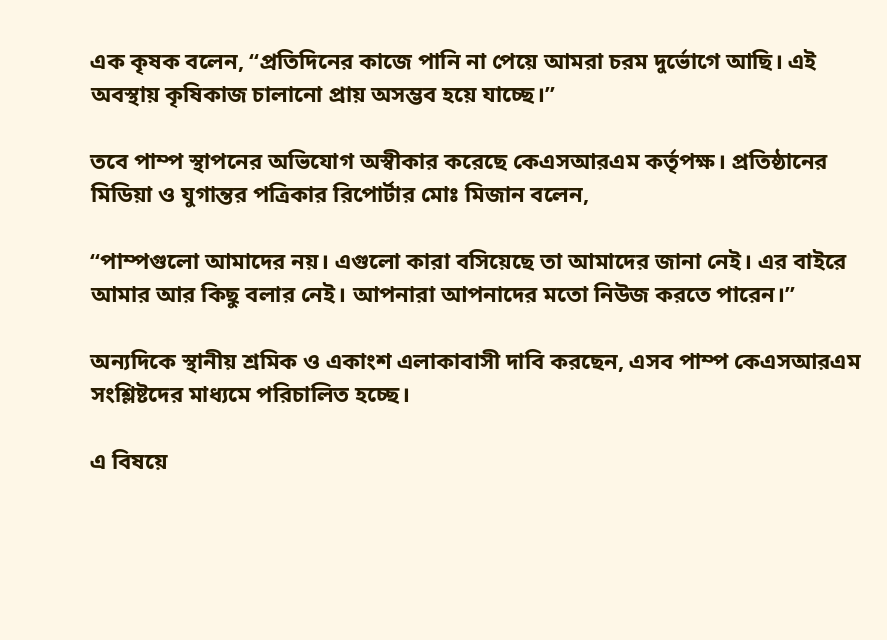এক কৃষক বলেন, “প্রতিদিনের কাজে পানি না পেয়ে আমরা চরম দুর্ভোগে আছি। এই অবস্থায় কৃষিকাজ চালানো প্রায় অসম্ভব হয়ে যাচ্ছে।”

তবে পাম্প স্থাপনের অভিযোগ অস্বীকার করেছে কেএসআরএম কর্তৃপক্ষ। প্রতিষ্ঠানের মিডিয়া ও যুগান্তর পত্রিকার রিপোর্টার মোঃ মিজান বলেন,

“পাম্পগুলো আমাদের নয়। এগুলো কারা বসিয়েছে তা আমাদের জানা নেই। এর বাইরে আমার আর কিছু বলার নেই। আপনারা আপনাদের মতো নিউজ করতে পারেন।”

অন্যদিকে স্থানীয় শ্রমিক ও একাংশ এলাকাবাসী দাবি করছেন, এসব পাম্প কেএসআরএম সংশ্লিষ্টদের মাধ্যমে পরিচালিত হচ্ছে।

এ বিষয়ে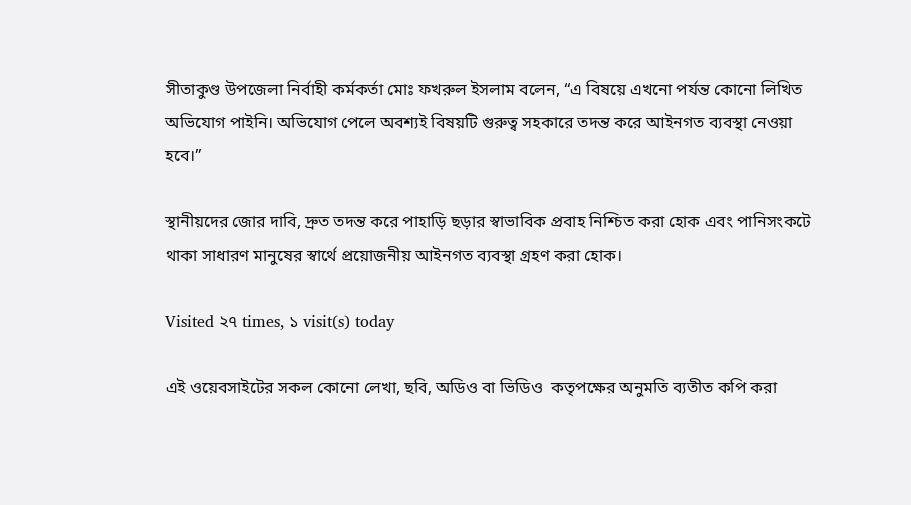সীতাকুণ্ড উপজেলা নির্বাহী কর্মকর্তা মোঃ ফখরুল ইসলাম বলেন, “এ বিষয়ে এখনো পর্যন্ত কোনো লিখিত অভিযোগ পাইনি। অভিযোগ পেলে অবশ্যই বিষয়টি গুরুত্ব সহকারে তদন্ত করে আইনগত ব্যবস্থা নেওয়া হবে।”

স্থানীয়দের জোর দাবি, দ্রুত তদন্ত করে পাহাড়ি ছড়ার স্বাভাবিক প্রবাহ নিশ্চিত করা হোক এবং পানিসংকটে থাকা সাধারণ মানুষের স্বার্থে প্রয়োজনীয় আইনগত ব্যবস্থা গ্রহণ করা হোক।

Visited ২৭ times, ১ visit(s) today

এই ওয়েবসাইটের সকল কোনো লেখা, ছবি, অডিও বা ভিডিও  কতৃপক্ষের অনুমতি ব্যতীত কপি করা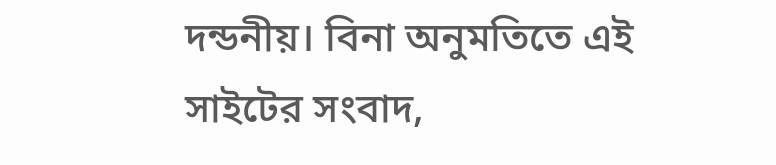দন্ডনীয়। বিনা অনুমতিতে এই সাইটের সংবাদ,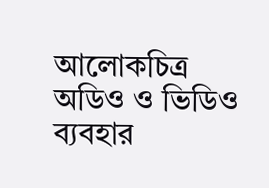আলোকচিত্র অডিও ও ভিডিও ব্যবহার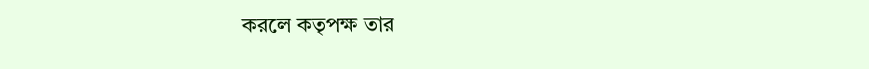করলে কতৃপক্ষ তার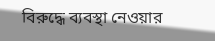বিরুদ্ধে ব্যবস্থা নেওয়ার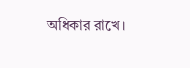অধিকার রাখে।